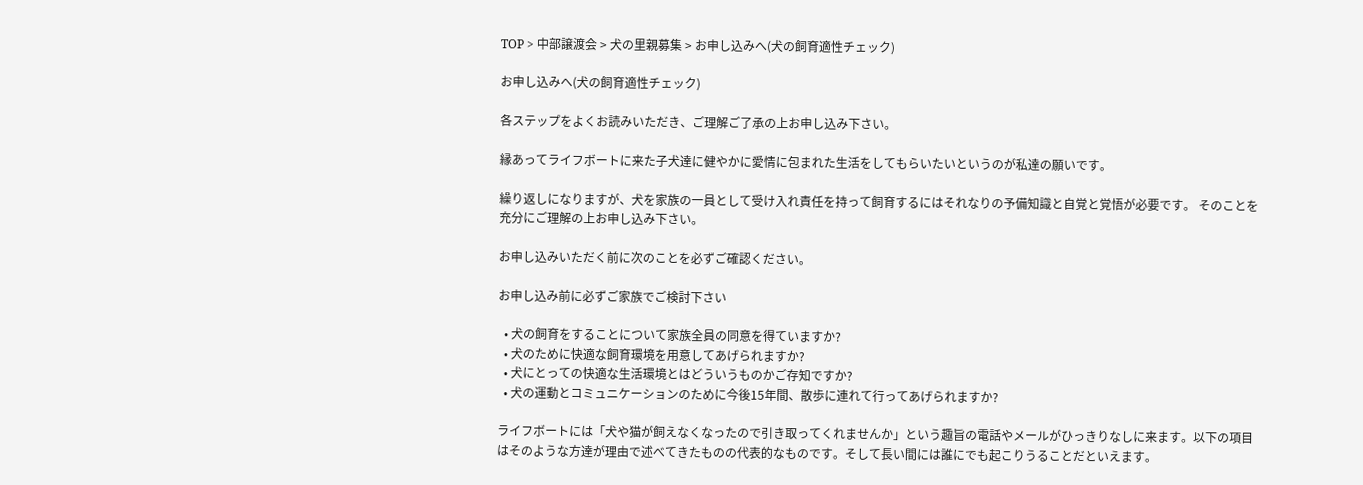TOP > 中部譲渡会 > 犬の里親募集 > お申し込みへ(犬の飼育適性チェック)

お申し込みへ(犬の飼育適性チェック)

各ステップをよくお読みいただき、ご理解ご了承の上お申し込み下さい。

縁あってライフボートに来た子犬達に健やかに愛情に包まれた生活をしてもらいたいというのが私達の願いです。

繰り返しになりますが、犬を家族の一員として受け入れ責任を持って飼育するにはそれなりの予備知識と自覚と覚悟が必要です。 そのことを充分にご理解の上お申し込み下さい。

お申し込みいただく前に次のことを必ずご確認ください。

お申し込み前に必ずご家族でご検討下さい

  • 犬の飼育をすることについて家族全員の同意を得ていますか?
  • 犬のために快適な飼育環境を用意してあげられますか?
  • 犬にとっての快適な生活環境とはどういうものかご存知ですか?
  • 犬の運動とコミュニケーションのために今後15年間、散歩に連れて行ってあげられますか?

ライフボートには「犬や猫が飼えなくなったので引き取ってくれませんか」という趣旨の電話やメールがひっきりなしに来ます。以下の項目はそのような方達が理由で述べてきたものの代表的なものです。そして長い間には誰にでも起こりうることだといえます。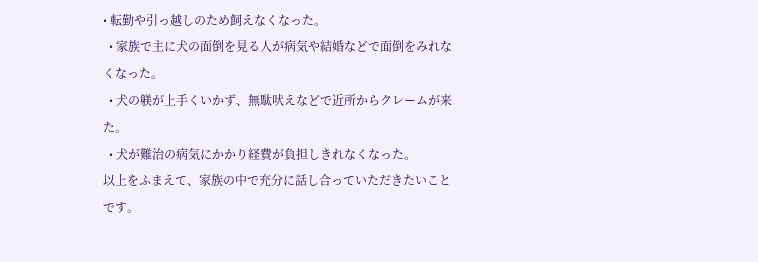• 転勤や引っ越しのため飼えなくなった。
  • 家族で主に犬の面倒を見る人が病気や結婚などで面倒をみれなくなった。
  • 犬の躾が上手くいかず、無駄吠えなどで近所からクレームが来た。
  • 犬が難治の病気にかかり経費が負担しきれなくなった。
以上をふまえて、家族の中で充分に話し合っていただきたいことです。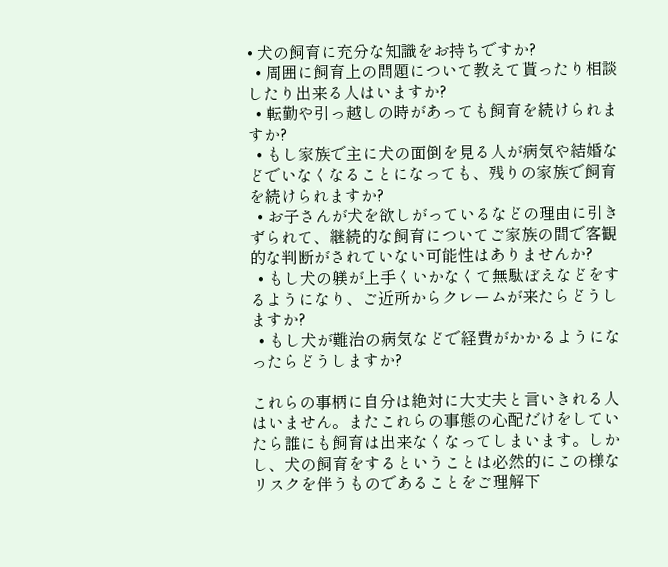• 犬の飼育に充分な知識をお持ちですか?
  • 周囲に飼育上の問題について教えて貰ったり相談したり出来る人はいますか?
  • 転勤や引っ越しの時があっても飼育を続けられますか?
  • もし家族で主に犬の面倒を見る人が病気や結婚などでいなくなることになっても、残りの家族で飼育を続けられますか?
  • お子さんが犬を欲しがっているなどの理由に引きずられて、継続的な飼育についてご家族の間で客観的な判断がされていない可能性はありませんか?
  • もし犬の躾が上手くいかなくて無駄ぼえなどをするようになり、ご近所からクレームが来たらどうしますか?
  • もし犬が難治の病気などで経費がかかるようになったらどうしますか?

これらの事柄に自分は絶対に大丈夫と言いきれる人はいません。またこれらの事態の心配だけをしていたら誰にも飼育は出来なくなってしまいます。しかし、犬の飼育をするということは必然的にこの様なリスクを伴うものであることをご理解下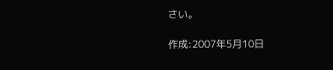さい。

作成:2007年5月10日